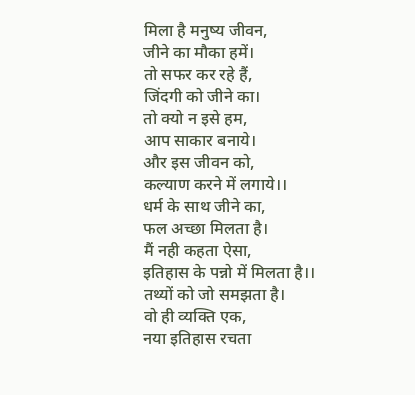मिला है मनुष्य जीवन,
जीने का मौका हमें।
तो सफर कर रहे हैं,
जिंदगी को जीने का।
तो क्यो न इसे हम,
आप साकार बनाये।
और इस जीवन को,
कल्याण करने में लगाये।।
धर्म के साथ जीने का,
फल अच्छा मिलता है।
मैं नही कहता ऐसा,
इतिहास के पन्नो में मिलता है।।
तथ्यों को जो समझता है।
वो ही व्यक्ति एक,
नया इतिहास रचता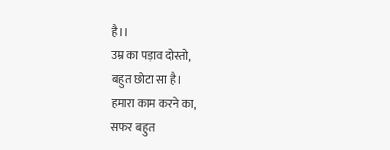है।।
उम्र का पड़ाव दोस्तो,
बहुत छोटा सा है।
हमारा काम करने का,
सफर बहुत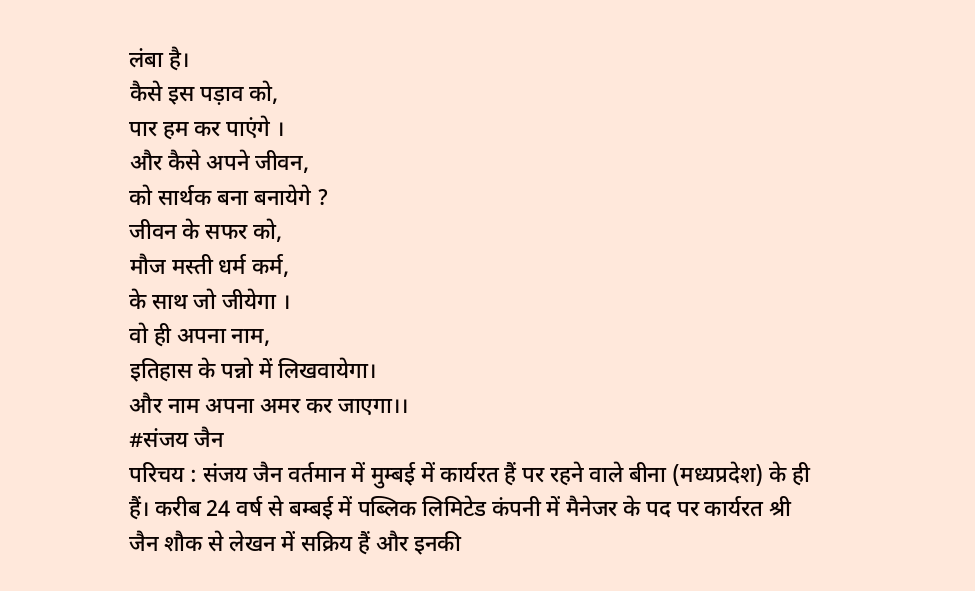लंबा है।
कैसे इस पड़ाव को,
पार हम कर पाएंगे ।
और कैसे अपने जीवन,
को सार्थक बना बनायेगे ?
जीवन के सफर को,
मौज मस्ती धर्म कर्म,
के साथ जो जीयेगा ।
वो ही अपना नाम,
इतिहास के पन्नो में लिखवायेगा।
और नाम अपना अमर कर जाएगा।।
#संजय जैन
परिचय : संजय जैन वर्तमान में मुम्बई में कार्यरत हैं पर रहने वाले बीना (मध्यप्रदेश) के ही हैं। करीब 24 वर्ष से बम्बई में पब्लिक लिमिटेड कंपनी में मैनेजर के पद पर कार्यरत श्री जैन शौक से लेखन में सक्रिय हैं और इनकी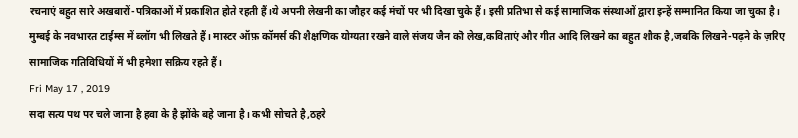रचनाएं बहुत सारे अखबारों-पत्रिकाओं में प्रकाशित होते रहती हैं।ये अपनी लेखनी का जौहर कई मंचों पर भी दिखा चुके हैं। इसी प्रतिभा से कई सामाजिक संस्थाओं द्वारा इन्हें सम्मानित किया जा चुका है। मुम्बई के नवभारत टाईम्स में ब्लॉग भी लिखते हैं। मास्टर ऑफ़ कॉमर्स की शैक्षणिक योग्यता रखने वाले संजय जैन कॊ लेख,कविताएं और गीत आदि लिखने का बहुत शौक है,जबकि लिखने-पढ़ने के ज़रिए सामाजिक गतिविधियों में भी हमेशा सक्रिय रहते हैं।
Fri May 17 , 2019
सदा सत्य पथ पर चले जाना है हवा के है झोंके बहे जाना है। कभी सोचते है,ठहरे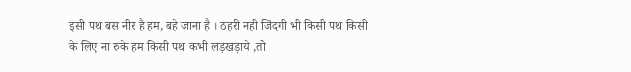इसी पथ बस नीर है हम, बहे जाना है । ठहरी नही जिंदगी भी किसी पथ किसी के लिए ना रुके हम किसी पथ कभी लड़खड़ाये ,तो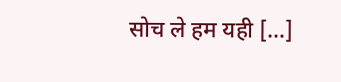सोच ले हम यही […]